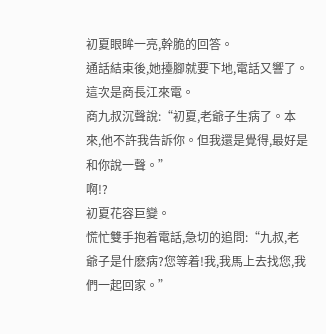初夏眼眸一亮,幹脆的回答。
通話結束後,她擡腳就要下地,電話又響了。
這次是商長江來電。
商九叔沉聲說:“初夏,老爺子生病了。本來,他不許我告訴你。但我還是覺得,最好是和你說一聲。”
啊!?
初夏花容巨變。
慌忙雙手抱着電話,急切的追問:“九叔,老爺子是什麽病?您等着!我,我馬上去找您,我們一起回家。”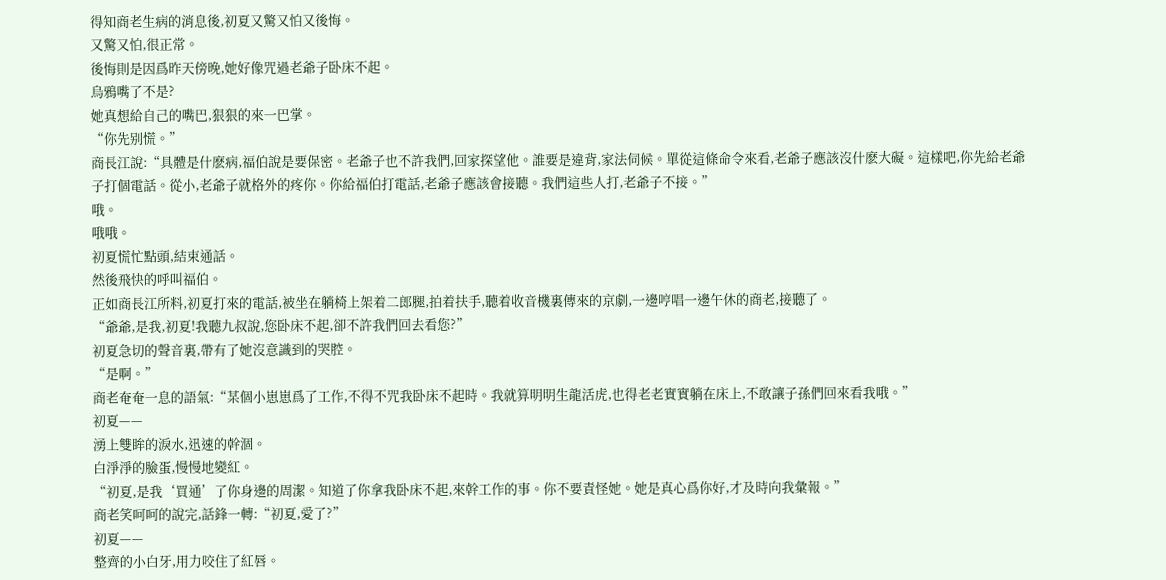得知商老生病的消息後,初夏又驚又怕又後悔。
又驚又怕,很正常。
後悔則是因爲昨天傍晚,她好像咒過老爺子卧床不起。
烏鴉嘴了不是?
她真想給自己的嘴巴,狠狠的來一巴掌。
“你先别慌。”
商長江說:“具體是什麽病,福伯說是要保密。老爺子也不許我們,回家探望他。誰要是違背,家法伺候。單從這條命令來看,老爺子應該沒什麽大礙。這樣吧,你先給老爺子打個電話。從小,老爺子就格外的疼你。你給福伯打電話,老爺子應該會接聽。我們這些人打,老爺子不接。”
哦。
哦哦。
初夏慌忙點頭,結束通話。
然後飛快的呼叫福伯。
正如商長江所料,初夏打來的電話,被坐在躺椅上架着二郎腿,拍着扶手,聽着收音機裏傳來的京劇,一邊哼唱一邊午休的商老,接聽了。
“爺爺,是我,初夏!我聽九叔說,您卧床不起,卻不許我們回去看您?”
初夏急切的聲音裏,帶有了她沒意識到的哭腔。
“是啊。”
商老奄奄一息的語氣:“某個小崽崽爲了工作,不得不咒我卧床不起時。我就算明明生龍活虎,也得老老實實躺在床上,不敢讓子孫們回來看我哦。”
初夏——
湧上雙眸的淚水,迅速的幹涸。
白淨淨的臉蛋,慢慢地變紅。
“初夏,是我‘買通’了你身邊的周潔。知道了你拿我卧床不起,來幹工作的事。你不要責怪她。她是真心爲你好,才及時向我彙報。”
商老笑呵呵的說完,話鋒一轉:“初夏,愛了?”
初夏——
整齊的小白牙,用力咬住了紅唇。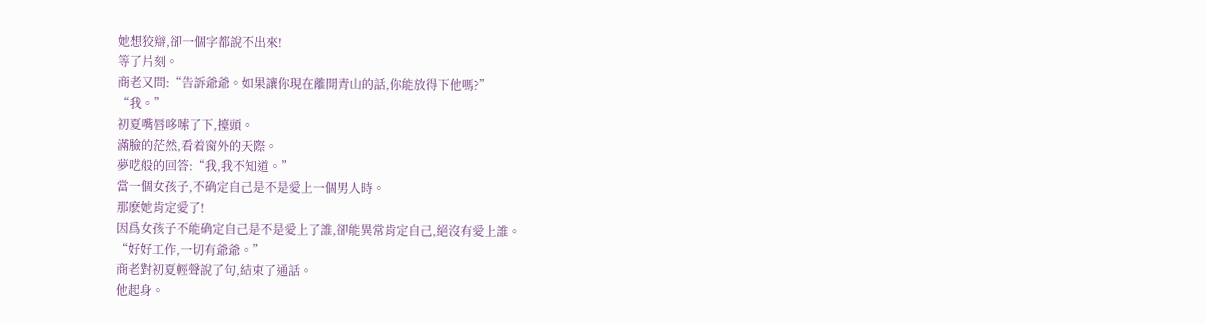她想狡辯,卻一個字都說不出來!
等了片刻。
商老又問:“告訴爺爺。如果讓你現在離開青山的話,你能放得下他嗎?”
“我。”
初夏嘴唇哆嗦了下,擡頭。
滿臉的茫然,看着窗外的天際。
夢呓般的回答:“我,我不知道。”
當一個女孩子,不确定自己是不是愛上一個男人時。
那麽她肯定愛了!
因爲女孩子不能确定自己是不是愛上了誰,卻能異常肯定自己,絕沒有愛上誰。
“好好工作,一切有爺爺。”
商老對初夏輕聲說了句,結束了通話。
他起身。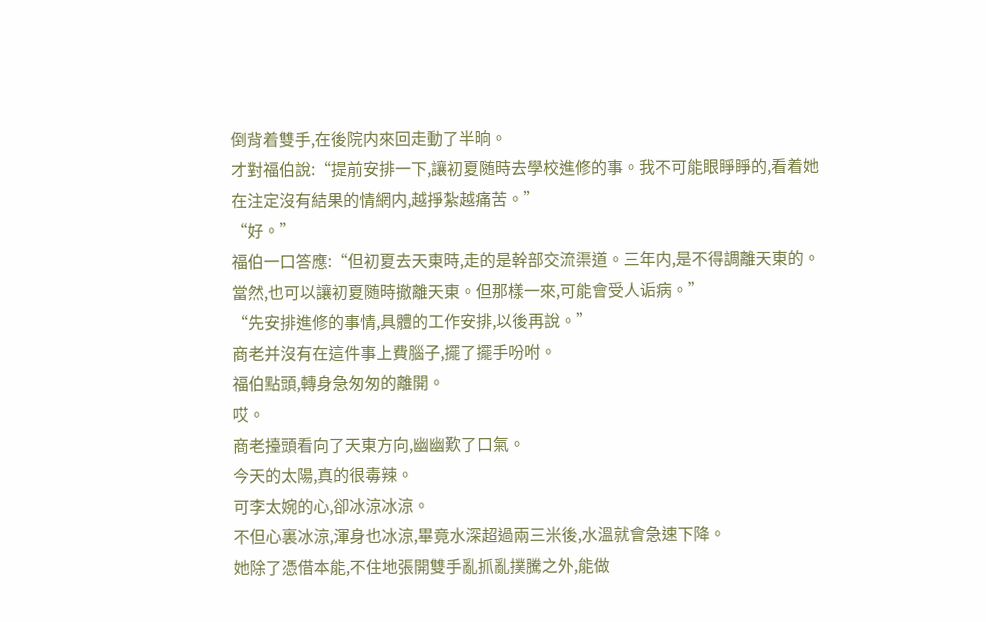倒背着雙手,在後院内來回走動了半晌。
才對福伯說:“提前安排一下,讓初夏随時去學校進修的事。我不可能眼睜睜的,看着她在注定沒有結果的情網内,越掙紮越痛苦。”
“好。”
福伯一口答應:“但初夏去天東時,走的是幹部交流渠道。三年内,是不得調離天東的。當然,也可以讓初夏随時撤離天東。但那樣一來,可能會受人诟病。”
“先安排進修的事情,具體的工作安排,以後再說。”
商老并沒有在這件事上費腦子,擺了擺手吩咐。
福伯點頭,轉身急匆匆的離開。
哎。
商老擡頭看向了天東方向,幽幽歎了口氣。
今天的太陽,真的很毒辣。
可李太婉的心,卻冰涼冰涼。
不但心裏冰涼,渾身也冰涼,畢竟水深超過兩三米後,水溫就會急速下降。
她除了憑借本能,不住地張開雙手亂抓亂撲騰之外,能做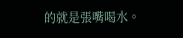的就是張嘴喝水。